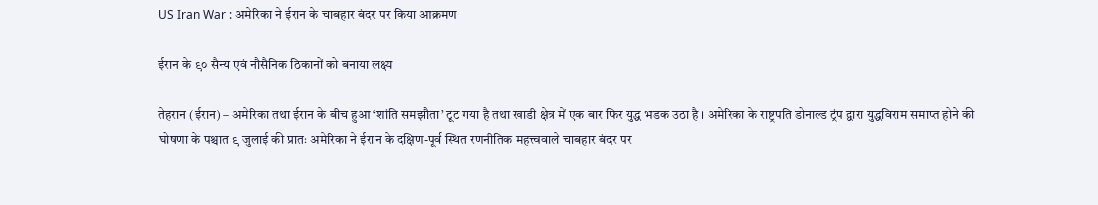US Iran War : अमेरिका ने ईरान के चाबहार बंदर पर किया आक्रमण

ईरान के ९० सैन्य एवं नौसैनिक ठिकानों को बनाया लक्ष्य

तेहरान (ईरान) – अमेरिका तथा ईरान के बीच हुआ ‘शांति समझौता’ टूट गया है तथा खाडी क्षेत्र में एक बार फिर युद्ध भडक उठा है । अमेरिका के राष्ट्रपति डोनाल्ड ट्रंप द्वारा युद्धविराम समाप्त होने की घोषणा के पश्चात ९ जुलाई की प्रातः अमेरिका ने ईरान के दक्षिण-पूर्व स्थित रणनीतिक महत्त्ववाले चाबहार बंदर पर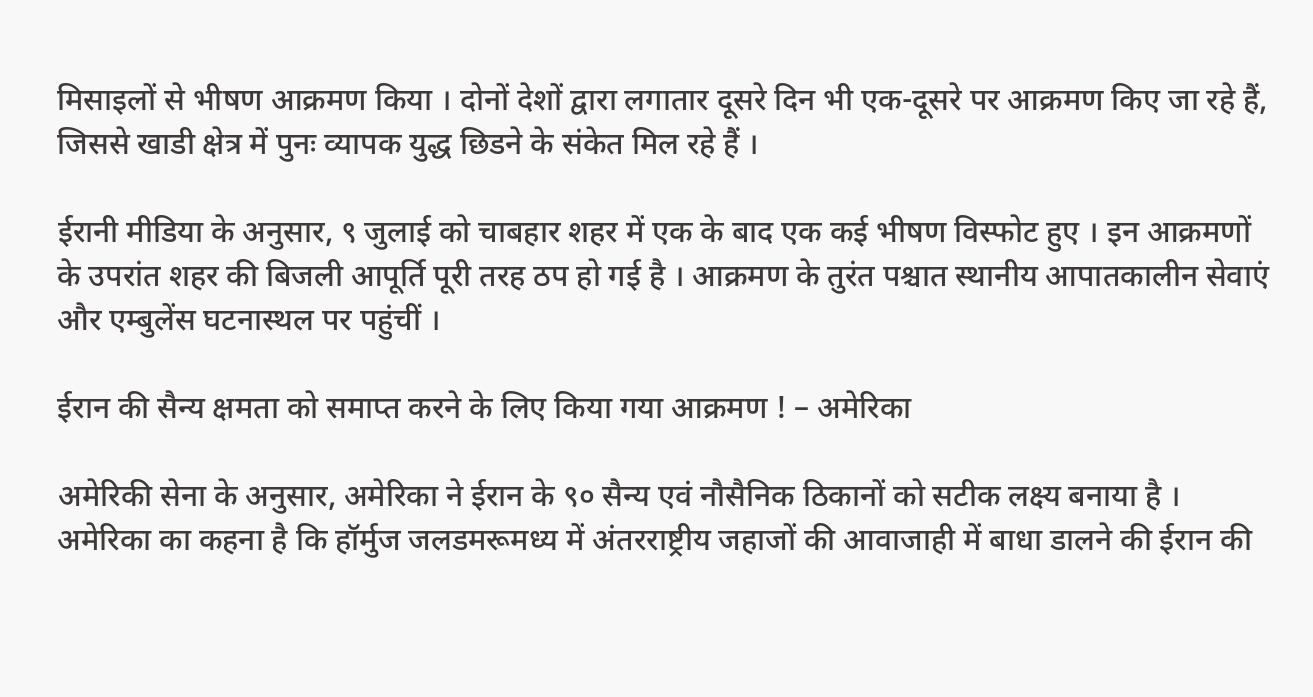मिसाइलों से भीषण आक्रमण किया । दोनों देशों द्वारा लगातार दूसरे दिन भी एक-दूसरे पर आक्रमण किए जा रहे हैं, जिससे खाडी क्षेत्र में पुनः व्यापक युद्ध छिडने के संकेत मिल रहे हैं ।

ईरानी मीडिया के अनुसार, ९ जुलाई को चाबहार शहर में एक के बाद एक कई भीषण विस्फोट हुए । इन आक्रमणों के उपरांत शहर की बिजली आपूर्ति पूरी तरह ठप हो गई है । आक्रमण के तुरंत पश्चात स्थानीय आपातकालीन सेवाएं और एम्बुलेंस घटनास्थल पर पहुंचीं ।

ईरान की सैन्य क्षमता को समाप्त करने के लिए किया गया आक्रमण ! – अमेरिका

अमेरिकी सेना के अनुसार, अमेरिका ने ईरान के ९० सैन्य एवं नौसैनिक ठिकानों को सटीक लक्ष्य बनाया है । अमेरिका का कहना है कि हॉर्मुज जलडमरूमध्य में अंतरराष्ट्रीय जहाजों की आवाजाही में बाधा डालने की ईरान की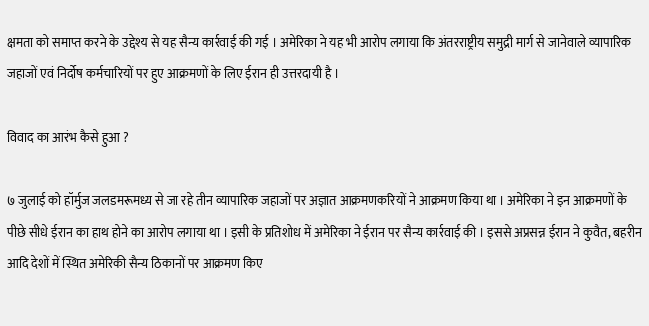क्षमता को समाप्त करने के उद्देश्य से यह सैन्य कार्रवाई की गई । अमेरिका ने यह भी आरोप लगाया कि अंतरराष्ट्रीय समुद्री मार्ग से जानेवाले व्यापारिक जहाजों एवं निर्दोष कर्मचारियों पर हुए आक्रमणों के लिए ईरान ही उत्तरदायी है ।

विवाद का आरंभ कैसे हुआ ?

७ जुलाई को हॉर्मुज जलडमरूमध्य से जा रहे तीन व्यापारिक जहाजों पर अज्ञात आक्रमणकरियों ने आक्रमण किया था । अमेरिका ने इन आक्रमणों के पीछे सीधे ईरान का हाथ होने का आरोप लगाया था । इसी के प्रतिशोध में अमेरिका ने ईरान पर सैन्य कार्रवाई की । इससे अप्रसन्न ईरान ने कुवैत, बहरीन आदि देशों में स्थित अमेरिकी सैन्य ठिकानों पर आक्रमण किए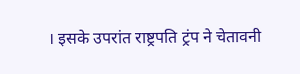। इसके उपरांत राष्ट्रपति ट्रंप ने चेतावनी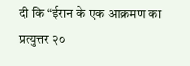दी कि “ईरान के एक आक्रमण का प्रत्युत्तर २०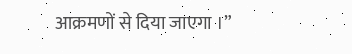आक्रमणों से दिया जाएगा ।”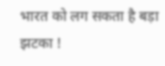भारत को लग सकता है बड़ा झटका !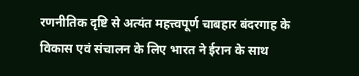रणनीतिक दृष्टि से अत्यंत महत्त्वपूर्ण चाबहार बंदरगाह के विकास एवं संचालन के लिए भारत ने ईरान के साथ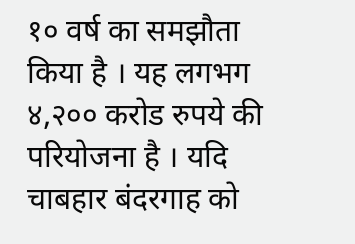१० वर्ष का समझौता किया है । यह लगभग ४,२०० करोड रुपये की परियोजना है । यदि चाबहार बंदरगाह को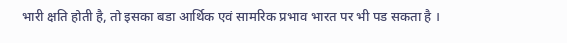भारी क्षति होती है, तो इसका बडा आर्थिक एवं सामरिक प्रभाव भारत पर भी पड सकता है ।